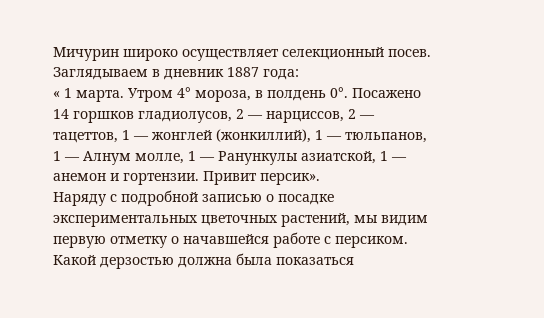Мичурин широко осуществляет селекционный посев.
Заглядываем в дневник 1887 года:
« 1 марта. Утром 4° мороза, в полдень 0°. Посажено 14 горшков гладиолусов, 2 — нарциссов, 2 — тацеттов, 1 — жонглей (жонкиллий), 1 — тюльпанов, 1 — Алнум молле, 1 — Ранункулы азиатской, 1 — анемон и гортензии. Привит персик».
Наряду с подробной записью о посадке экспериментальных цветочных растений, мы видим первую отметку о начавшейся работе с персиком. Какой дерзостью должна была показаться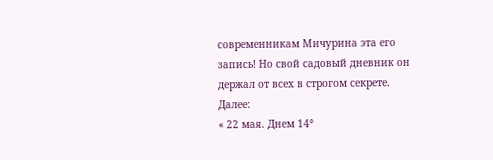современникам Мичурина эта его запись! Но свой садовый дневник он держал от всех в строгом секрете.
Далее:
« 22 мая. Днем 14°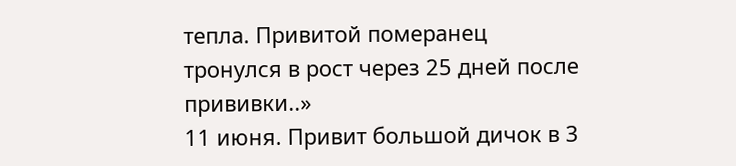тепла. Привитой померанец тронулся в рост через 25 дней после прививки..»
11 июня. Привит большой дичок в 3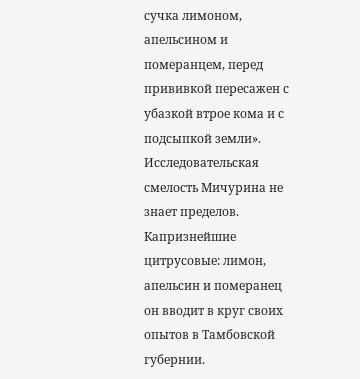сучка лимоном, апельсином и померанцем, перед прививкой пересажен с убазкой втрое кома и с подсыпкой земли».
Исследовательская смелость Мичурина не знает пределов. Капризнейшие цитрусовые: лимон, апельсин и померанец он вводит в круг своих опытов в Тамбовской губернии.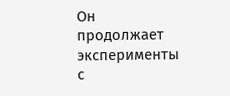Он продолжает эксперименты с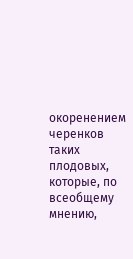окоренением черенков таких плодовых, которые, по всеобщему мнению,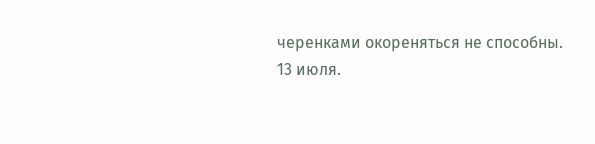черенками окореняться не способны.
13 июля.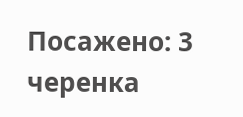Посажено: 3 черенка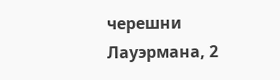черешни Лауэрмана, 2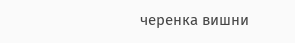черенка вишни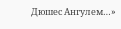Дюшес Ангулем…»